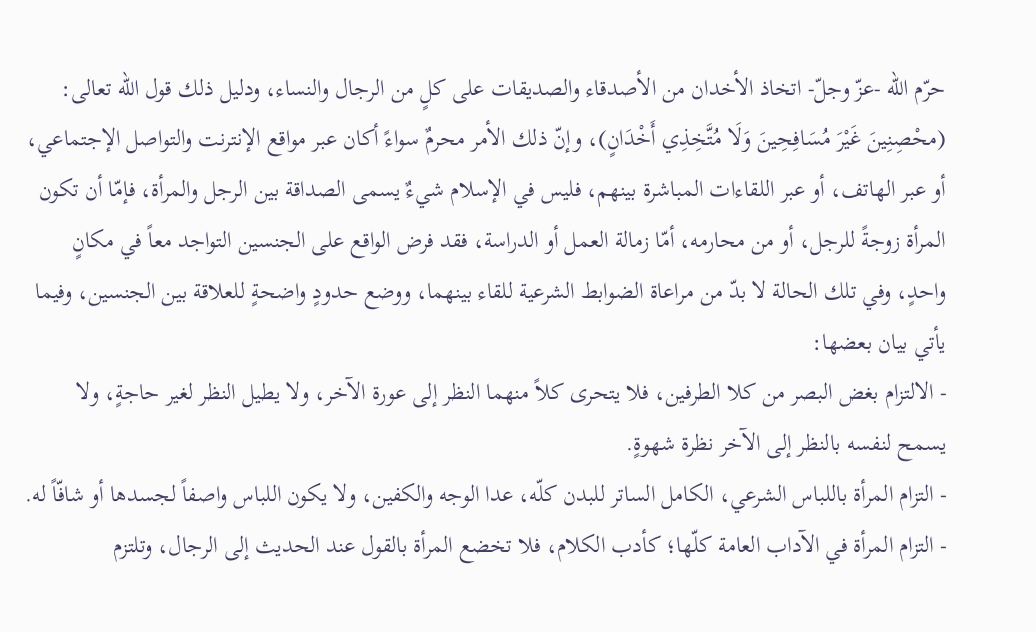حرّم الله -عزّ وجلّ- اتخاذ الأخدان من الأصدقاء والصديقات على كلٍ من الرجال والنساء، ودليل ذلك قول الله تعالى: (محْصِنِينَ غَيْرَ مُسَافِحِينَ وَلَا مُتَّخِذِي أَخْدَانٍ)، وإنّ ذلك الأمر محرمٌ سواءً أكان عبر مواقع الإنترنت والتواصل الإجتماعي، أو عبر الهاتف، أو عبر اللقاءات المباشرة بينهم، فليس في الإسلام شيءٌ يسمى الصداقة بين الرجل والمرأة، فإمّا أن تكون المرأة زوجةً للرجل، أو من محارمه، أمّا زمالة العمل أو الدراسة، فقد فرض الواقع على الجنسين التواجد معاً في مكانٍ واحدٍ، وفي تلك الحالة لا بدّ من مراعاة الضوابط الشرعية للقاء بينهما، ووضع حدودٍ واضحةٍ للعلاقة بين الجنسين، وفيما يأتي بيان بعضها:
- الالتزام بغض البصر من كلا الطرفين، فلا يتحرى كلاً منهما النظر إلى عورة الآخر، ولا يطيل النظر لغير حاجةٍ، ولا يسمح لنفسه بالنظر إلى الآخر نظرة شهوةٍ.
- التزام المرأة باللباس الشرعي، الكامل الساتر للبدن كلّه، عدا الوجه والكفين، ولا يكون اللباس واصفاً لجسدها أو شافّاً له.
- التزام المرأة في الآداب العامة كلّها؛ كأدب الكلام، فلا تخضع المرأة بالقول عند الحديث إلى الرجال، وتلتزم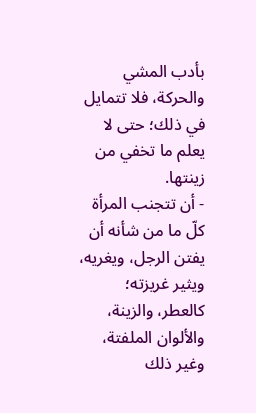بأدب المشي والحركة، فلا تتمايل في ذلك؛ حتى لا يعلم ما تخفي من زينتها.
- أن تتجنب المرأة كلّ ما من شأنه أن يفتن الرجل، ويغريه، ويثير غريزته؛ كالعطر، والزينة، والألوان الملفتة، وغير ذلك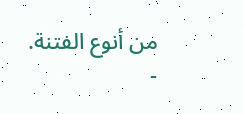من أنوع الفتنة.
-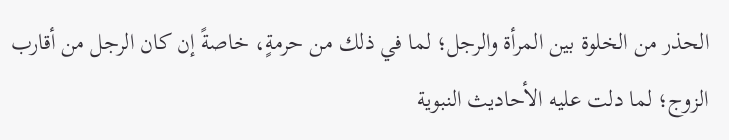الحذر من الخلوة بين المرأة والرجل؛ لما في ذلك من حرمةٍ، خاصةً إن كان الرجل من أقارب الزوج؛ لما دلت عليه الأحاديث النبوية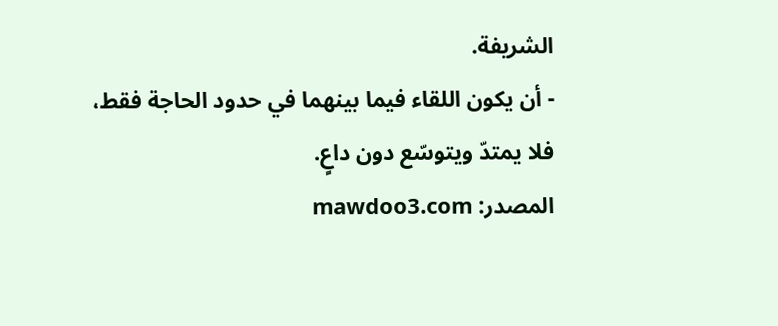الشريفة.
- أن يكون اللقاء فيما بينهما في حدود الحاجة فقط، فلا يمتدّ ويتوسّع دون داعٍ.
المصدر: mawdoo3.com